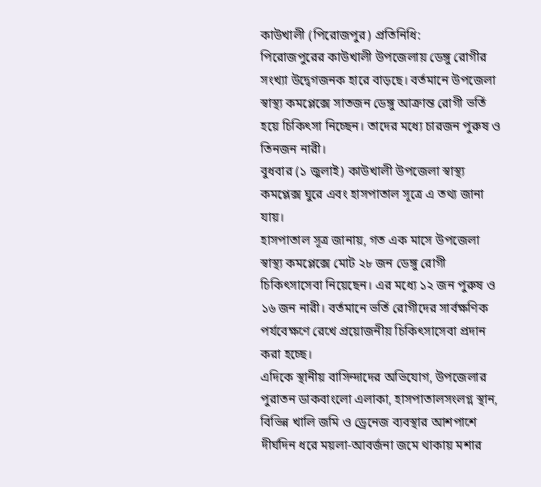কাউখালী (পিরোজপুর) প্রতিনিধি:
পিরোজপুরের কাউখালী উপজেলায় ডেঙ্গু রোগীর সংখ্যা উদ্বেগজনক হারে বাড়ছে। বর্তমানে উপজেলা স্বাস্থ্য কমপ্লেক্সে সাতজন ডেঙ্গু আক্রান্ত রোগী ভর্তি হয়ে চিকিৎসা নিচ্ছেন। তাদের মধ্যে চারজন পুরুষ ও তিনজন নারী।
বুধবার (১ জুলাই) কাউখালী উপজেলা স্বাস্থ্য কমপ্লেক্স ঘুরে এবং হাসপাতাল সূত্রে এ তথ্য জানা যায়।
হাসপাতাল সূত্র জানায়, গত এক মাসে উপজেলা স্বাস্থ্য কমপ্লেক্সে মোট ২৮ জন ডেঙ্গু রোগী চিকিৎসাসেবা নিয়েছেন। এর মধ্যে ১২ জন পুরুষ ও ১৬ জন নারী। বর্তমানে ভর্তি রোগীদের সার্বক্ষণিক পর্যবেক্ষণে রেখে প্রয়োজনীয় চিকিৎসাসেবা প্রদান করা হচ্ছে।
এদিকে স্থানীয় বাসিন্দাদের অভিযোগ, উপজেলার পুরাতন ডাকবাংলো এলাকা, হাসপাতালসংলগ্ন স্থান, বিভিন্ন খালি জমি ও ড্রেনেজ ব্যবস্থার আশপাশে দীর্ঘদিন ধরে ময়লা-আবর্জনা জমে থাকায় মশার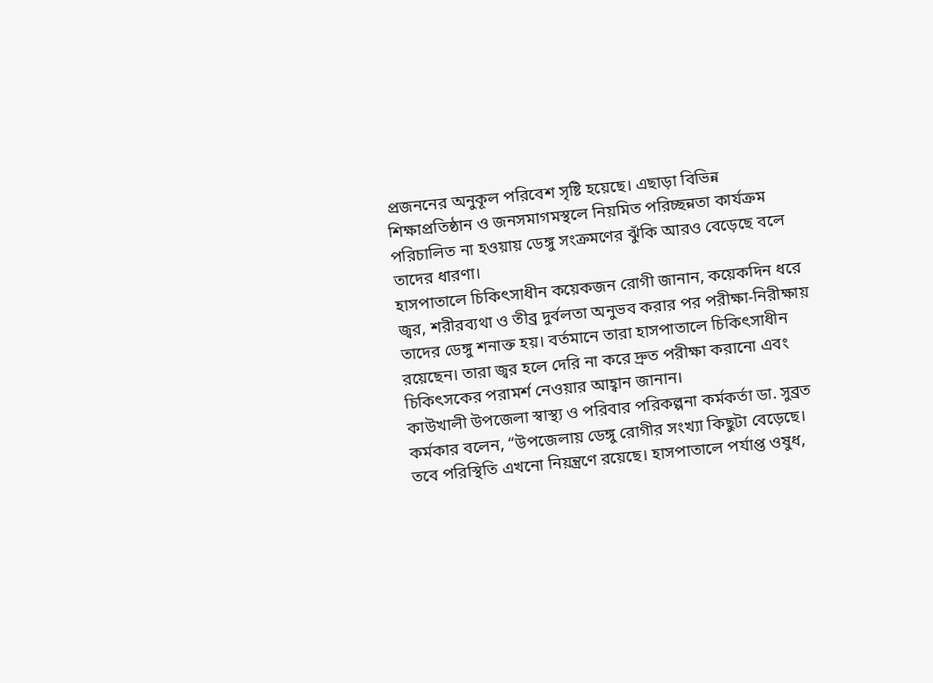প্রজননের অনুকূল পরিবেশ সৃষ্টি হয়েছে। এছাড়া বিভিন্ন শিক্ষাপ্রতিষ্ঠান ও জনসমাগমস্থলে নিয়মিত পরিচ্ছন্নতা কার্যক্রম পরিচালিত না হওয়ায় ডেঙ্গু সংক্রমণের ঝুঁকি আরও বেড়েছে বলে তাদের ধারণা।
হাসপাতালে চিকিৎসাধীন কয়েকজন রোগী জানান, কয়েকদিন ধরে জ্বর, শরীরব্যথা ও তীব্র দুর্বলতা অনুভব করার পর পরীক্ষা-নিরীক্ষায় তাদের ডেঙ্গু শনাক্ত হয়। বর্তমানে তারা হাসপাতালে চিকিৎসাধীন রয়েছেন। তারা জ্বর হলে দেরি না করে দ্রুত পরীক্ষা করানো এবং চিকিৎসকের পরামর্শ নেওয়ার আহ্বান জানান।
কাউখালী উপজেলা স্বাস্থ্য ও পরিবার পরিকল্পনা কর্মকর্তা ডা. সুব্রত কর্মকার বলেন, “উপজেলায় ডেঙ্গু রোগীর সংখ্যা কিছুটা বেড়েছে। তবে পরিস্থিতি এখনো নিয়ন্ত্রণে রয়েছে। হাসপাতালে পর্যাপ্ত ওষুধ,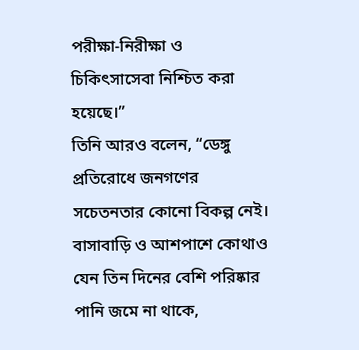পরীক্ষা-নিরীক্ষা ও চিকিৎসাসেবা নিশ্চিত করা হয়েছে।”
তিনি আরও বলেন, “ডেঙ্গু প্রতিরোধে জনগণের সচেতনতার কোনো বিকল্প নেই। বাসাবাড়ি ও আশপাশে কোথাও যেন তিন দিনের বেশি পরিষ্কার পানি জমে না থাকে,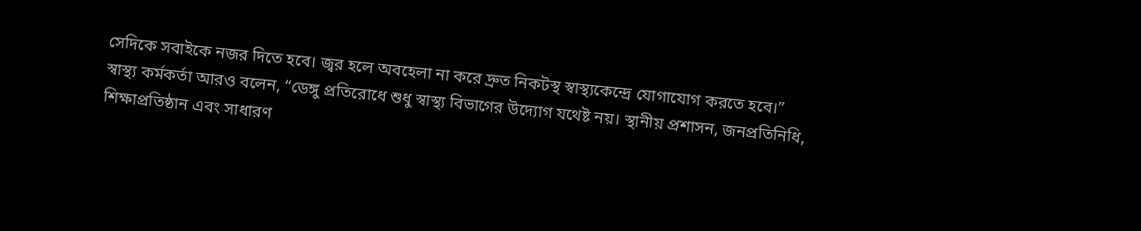সেদিকে সবাইকে নজর দিতে হবে। জ্বর হলে অবহেলা না করে দ্রুত নিকটস্থ স্বাস্থ্যকেন্দ্রে যোগাযোগ করতে হবে।”
স্বাস্থ্য কর্মকর্তা আরও বলেন, “ডেঙ্গু প্রতিরোধে শুধু স্বাস্থ্য বিভাগের উদ্যোগ যথেষ্ট নয়। স্থানীয় প্রশাসন, জনপ্রতিনিধি, শিক্ষাপ্রতিষ্ঠান এবং সাধারণ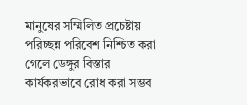মানুষের সম্মিলিত প্রচেষ্টায় পরিচ্ছন্ন পরিবেশ নিশ্চিত করা গেলে ডেঙ্গুর বিস্তার কার্যকরভাবে রোধ করা সম্ভব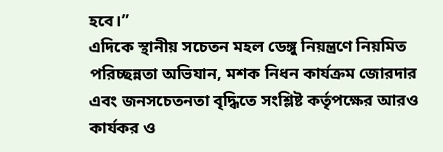হবে।”
এদিকে স্থানীয় সচেতন মহল ডেঙ্গু নিয়ন্ত্রণে নিয়মিত পরিচ্ছন্নতা অভিযান, মশক নিধন কার্যক্রম জোরদার এবং জনসচেতনতা বৃদ্ধিতে সংশ্লিষ্ট কর্তৃপক্ষের আরও কার্যকর ও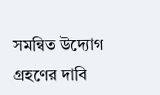সমন্বিত উদ্যোগ গ্রহণের দাবি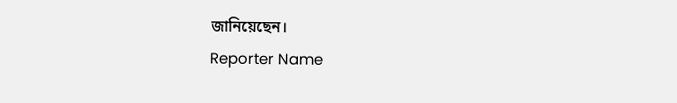জানিয়েছেন।
Reporter Name